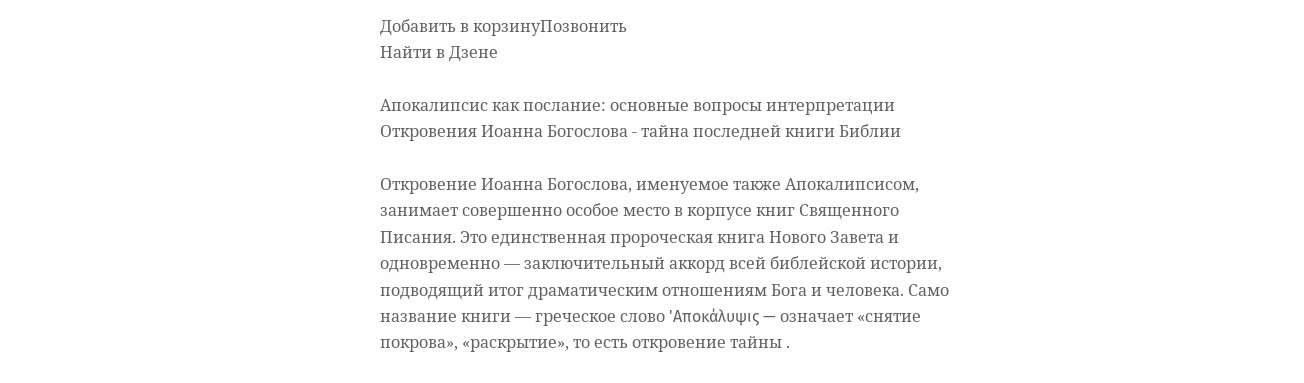Добавить в корзинуПозвонить
Найти в Дзене

Апокалипсис как послание: основные вопросы интерпретации Откровения Иоанна Богослова - тайна последней книги Библии

Откровение Иоанна Богослова, именуемое также Апокалипсисом, занимает совершенно особое место в корпусе книг Священного Писания. Это единственная пророческая книга Нового Завета и одновременно — заключительный аккорд всей библейской истории, подводящий итог драматическим отношениям Бога и человека. Само название книги — греческое слово 'Αποκάλυψις — означает «снятие покрова», «раскрытие», то есть откровение тайны .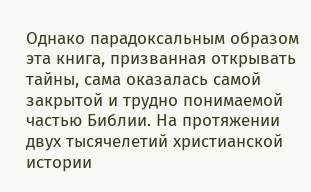Однако парадоксальным образом эта книга, призванная открывать тайны, сама оказалась самой закрытой и трудно понимаемой частью Библии. На протяжении двух тысячелетий христианской истории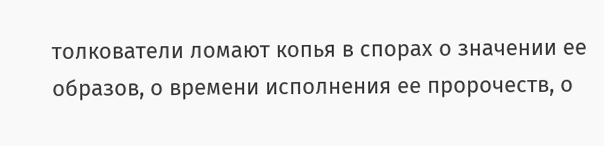толкователи ломают копья в спорах о значении ее образов, о времени исполнения ее пророчеств, о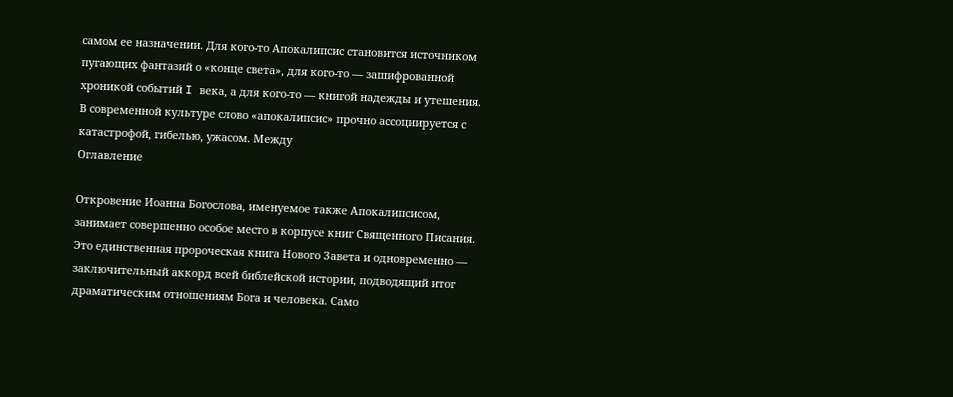самом ее назначении. Для кого-то Апокалипсис становится источником пугающих фантазий о «конце света», для кого-то — зашифрованной хроникой событий I века, а для кого-то — книгой надежды и утешения. В современной культуре слово «апокалипсис» прочно ассоциируется с катастрофой, гибелью, ужасом. Между
Оглавление

Откровение Иоанна Богослова, именуемое также Апокалипсисом, занимает совершенно особое место в корпусе книг Священного Писания. Это единственная пророческая книга Нового Завета и одновременно — заключительный аккорд всей библейской истории, подводящий итог драматическим отношениям Бога и человека. Само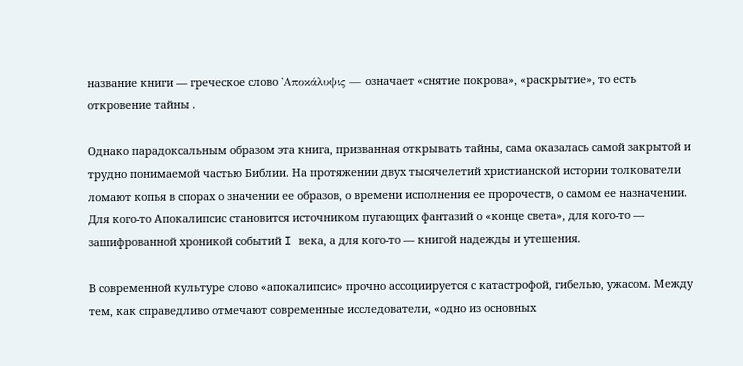название книги — греческое слово 'Αποκάλυψις — означает «снятие покрова», «раскрытие», то есть откровение тайны .

Однако парадоксальным образом эта книга, призванная открывать тайны, сама оказалась самой закрытой и трудно понимаемой частью Библии. На протяжении двух тысячелетий христианской истории толкователи ломают копья в спорах о значении ее образов, о времени исполнения ее пророчеств, о самом ее назначении. Для кого-то Апокалипсис становится источником пугающих фантазий о «конце света», для кого-то — зашифрованной хроникой событий I века, а для кого-то — книгой надежды и утешения.

В современной культуре слово «апокалипсис» прочно ассоциируется с катастрофой, гибелью, ужасом. Между тем, как справедливо отмечают современные исследователи, «одно из основных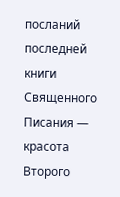посланий последней книги Священного Писания — красота Второго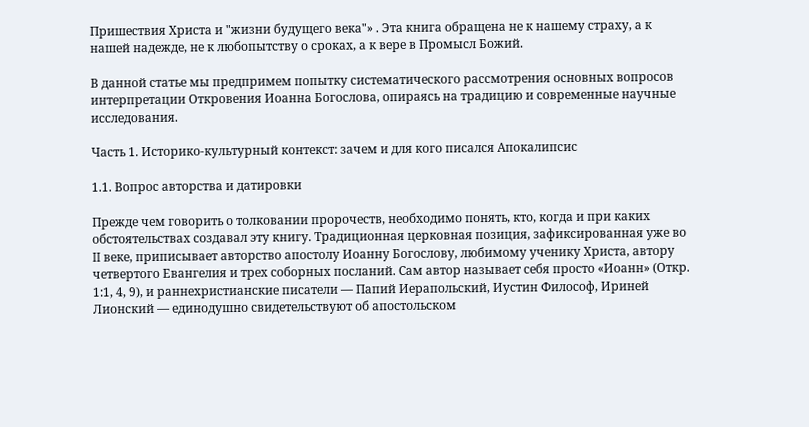Пришествия Христа и "жизни будущего века"» . Эта книга обращена не к нашему страху, а к нашей надежде, не к любопытству о сроках, а к вере в Промысл Божий.

В данной статье мы предпримем попытку систематического рассмотрения основных вопросов интерпретации Откровения Иоанна Богослова, опираясь на традицию и современные научные исследования.

Часть 1. Историко-культурный контекст: зачем и для кого писался Апокалипсис

1.1. Вопрос авторства и датировки

Прежде чем говорить о толковании пророчеств, необходимо понять, кто, когда и при каких обстоятельствах создавал эту книгу. Традиционная церковная позиция, зафиксированная уже во II веке, приписывает авторство апостолу Иоанну Богослову, любимому ученику Христа, автору четвертого Евангелия и трех соборных посланий. Сам автор называет себя просто «Иоанн» (Откр. 1:1, 4, 9), и раннехристианские писатели — Папий Иерапольский, Иустин Философ, Ириней Лионский — единодушно свидетельствуют об апостольском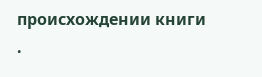происхождении книги .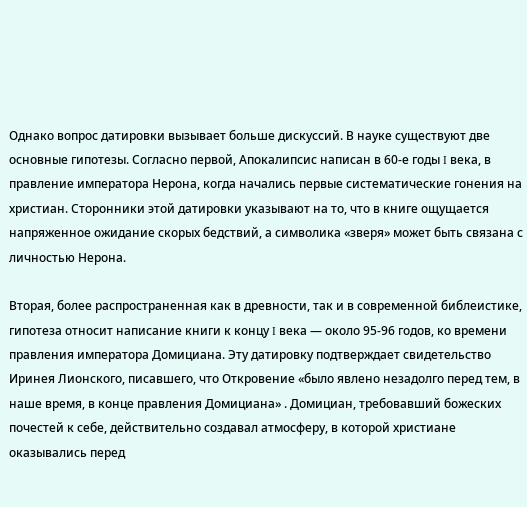Однако вопрос датировки вызывает больше дискуссий. В науке существуют две основные гипотезы. Согласно первой, Апокалипсис написан в 60-е годы I века, в правление императора Нерона, когда начались первые систематические гонения на христиан. Сторонники этой датировки указывают на то, что в книге ощущается напряженное ожидание скорых бедствий, а символика «зверя» может быть связана с личностью Нерона.

Вторая, более распространенная как в древности, так и в современной библеистике, гипотеза относит написание книги к концу I века — около 95-96 годов, ко времени правления императора Домициана. Эту датировку подтверждает свидетельство Иринея Лионского, писавшего, что Откровение «было явлено незадолго перед тем, в наше время, в конце правления Домициана» . Домициан, требовавший божеских почестей к себе, действительно создавал атмосферу, в которой христиане оказывались перед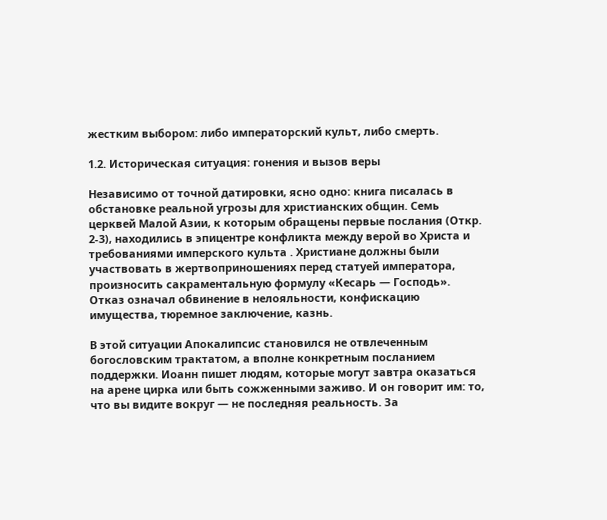жестким выбором: либо императорский культ, либо смерть.

1.2. Историческая ситуация: гонения и вызов веры

Независимо от точной датировки, ясно одно: книга писалась в обстановке реальной угрозы для христианских общин. Семь церквей Малой Азии, к которым обращены первые послания (Откр. 2-3), находились в эпицентре конфликта между верой во Христа и требованиями имперского культа . Христиане должны были участвовать в жертвоприношениях перед статуей императора, произносить сакраментальную формулу «Кесарь — Господь». Отказ означал обвинение в нелояльности, конфискацию имущества, тюремное заключение, казнь.

В этой ситуации Апокалипсис становился не отвлеченным богословским трактатом, а вполне конкретным посланием поддержки. Иоанн пишет людям, которые могут завтра оказаться на арене цирка или быть сожженными заживо. И он говорит им: то, что вы видите вокруг — не последняя реальность. За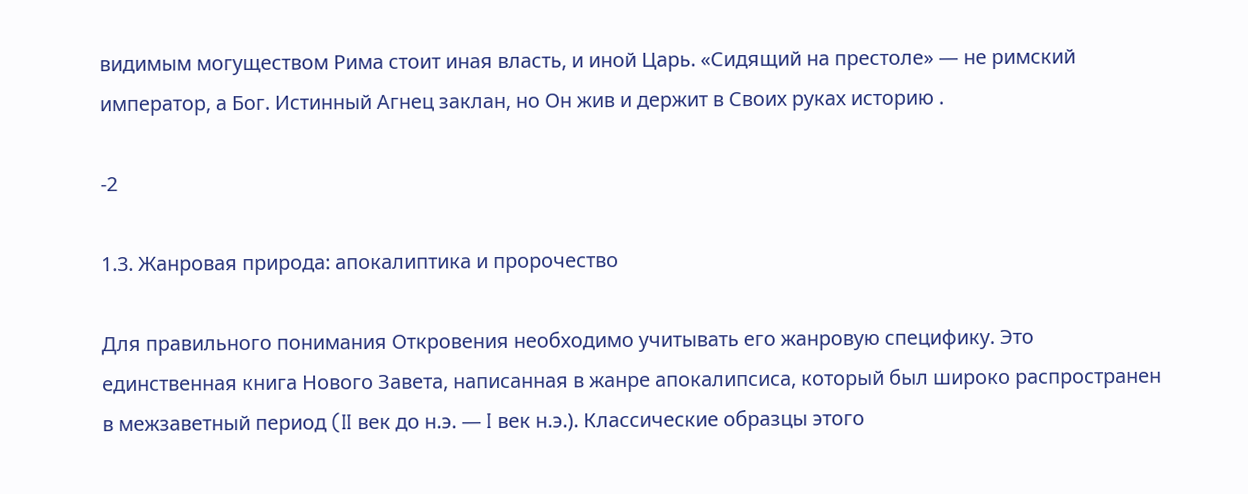видимым могуществом Рима стоит иная власть, и иной Царь. «Сидящий на престоле» — не римский император, а Бог. Истинный Агнец заклан, но Он жив и держит в Своих руках историю .

-2

1.3. Жанровая природа: апокалиптика и пророчество

Для правильного понимания Откровения необходимо учитывать его жанровую специфику. Это единственная книга Нового Завета, написанная в жанре апокалипсиса, который был широко распространен в межзаветный период (II век до н.э. — I век н.э.). Классические образцы этого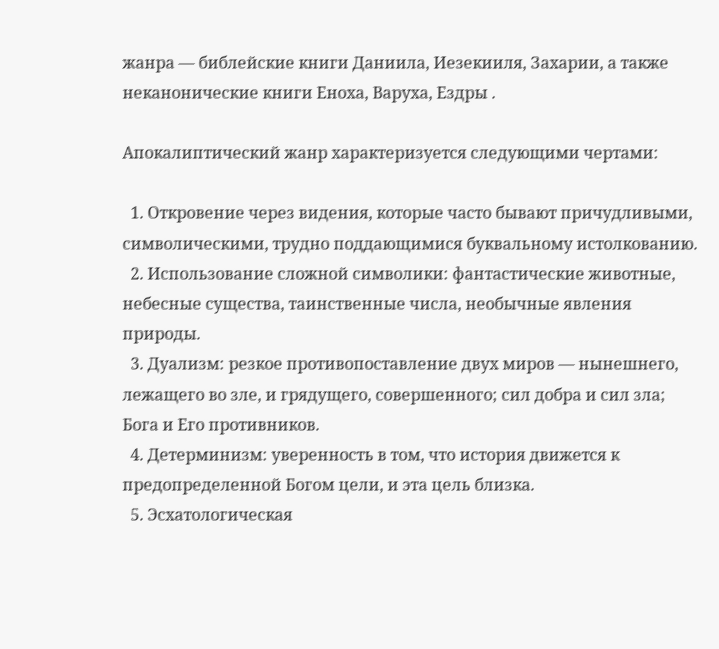жанра — библейские книги Даниила, Иезекииля, Захарии, а также неканонические книги Еноха, Варуха, Ездры .

Апокалиптический жанр характеризуется следующими чертами:

  1. Откровение через видения, которые часто бывают причудливыми, символическими, трудно поддающимися буквальному истолкованию.
  2. Использование сложной символики: фантастические животные, небесные существа, таинственные числа, необычные явления природы.
  3. Дуализм: резкое противопоставление двух миров — нынешнего, лежащего во зле, и грядущего, совершенного; сил добра и сил зла; Бога и Его противников.
  4. Детерминизм: уверенность в том, что история движется к предопределенной Богом цели, и эта цель близка.
  5. Эсхатологическая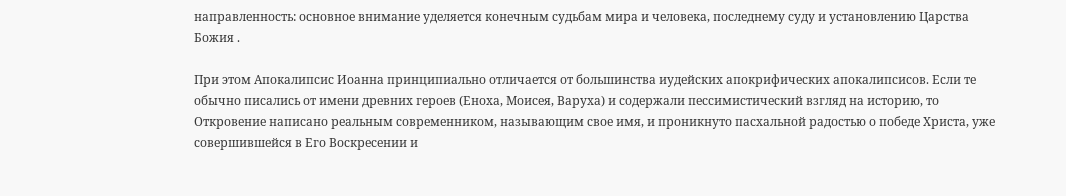направленность: основное внимание уделяется конечным судьбам мира и человека, последнему суду и установлению Царства Божия .

При этом Апокалипсис Иоанна принципиально отличается от большинства иудейских апокрифических апокалипсисов. Если те обычно писались от имени древних героев (Еноха, Моисея, Варуха) и содержали пессимистический взгляд на историю, то Откровение написано реальным современником, называющим свое имя, и проникнуто пасхальной радостью о победе Христа, уже совершившейся в Его Воскресении и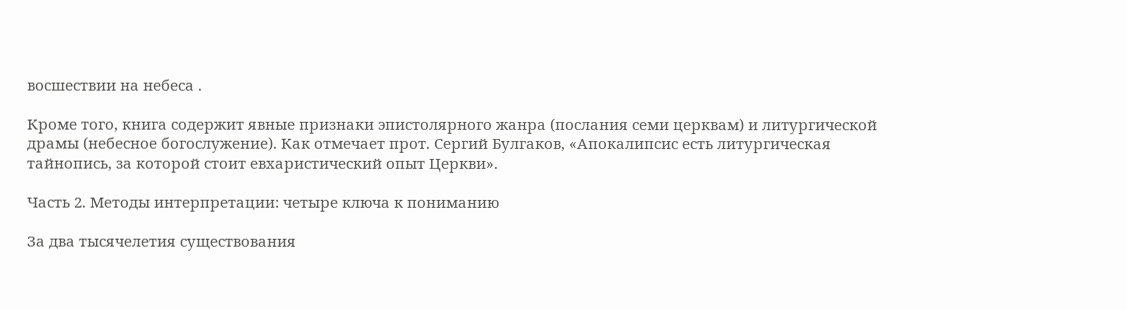восшествии на небеса .

Кроме того, книга содержит явные признаки эпистолярного жанра (послания семи церквам) и литургической драмы (небесное богослужение). Как отмечает прот. Сергий Булгаков, «Апокалипсис есть литургическая тайнопись, за которой стоит евхаристический опыт Церкви».

Часть 2. Методы интерпретации: четыре ключа к пониманию

За два тысячелетия существования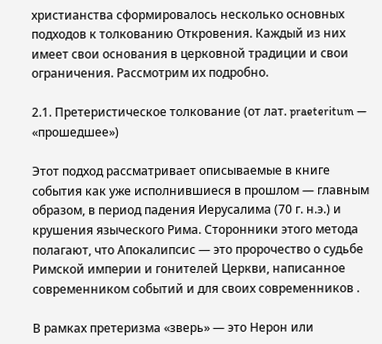христианства сформировалось несколько основных подходов к толкованию Откровения. Каждый из них имеет свои основания в церковной традиции и свои ограничения. Рассмотрим их подробно.

2.1. Претеристическое толкование (от лат. praeteritum — «прошедшее»)

Этот подход рассматривает описываемые в книге события как уже исполнившиеся в прошлом — главным образом, в период падения Иерусалима (70 г. н.э.) и крушения языческого Рима. Сторонники этого метода полагают, что Апокалипсис — это пророчество о судьбе Римской империи и гонителей Церкви, написанное современником событий и для своих современников .

В рамках претеризма «зверь» — это Нерон или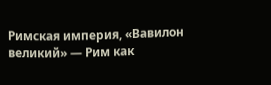Римская империя, «Вавилон великий» — Рим как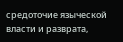средоточие языческой власти и разврата,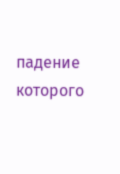падение которого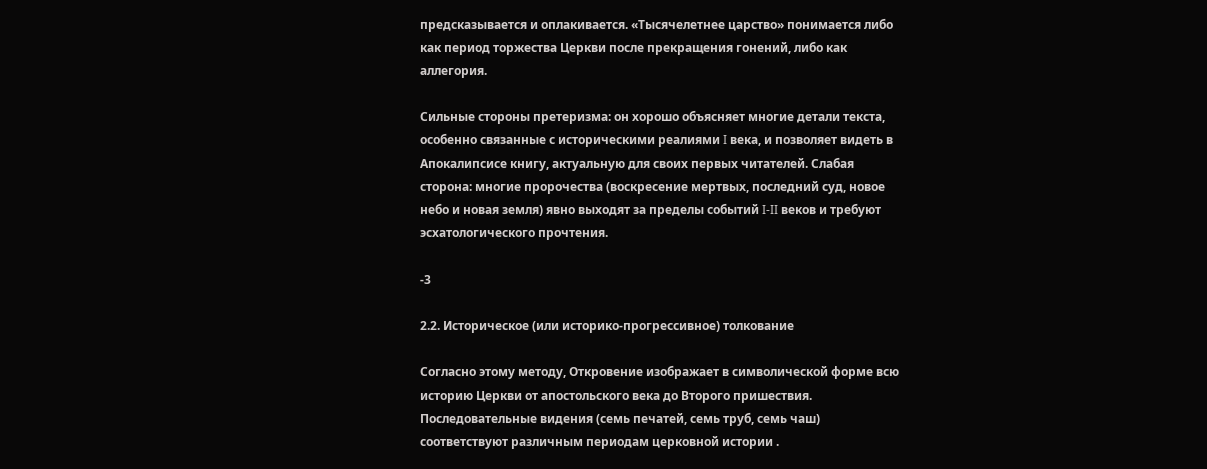предсказывается и оплакивается. «Тысячелетнее царство» понимается либо как период торжества Церкви после прекращения гонений, либо как аллегория.

Сильные стороны претеризма: он хорошо объясняет многие детали текста, особенно связанные с историческими реалиями I века, и позволяет видеть в Апокалипсисе книгу, актуальную для своих первых читателей. Слабая сторона: многие пророчества (воскресение мертвых, последний суд, новое небо и новая земля) явно выходят за пределы событий I-II веков и требуют эсхатологического прочтения.

-3

2.2. Историческое (или историко-прогрессивное) толкование

Согласно этому методу, Откровение изображает в символической форме всю историю Церкви от апостольского века до Второго пришествия. Последовательные видения (семь печатей, семь труб, семь чаш) соответствуют различным периодам церковной истории .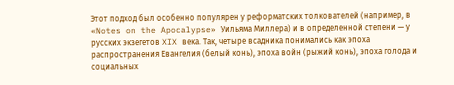Этот подход был особенно популярен у реформатских толкователей (например, в «Notes on the Apocalypse» Уильяма Миллера) и в определенной степени — у русских экзегетов XIX века. Так, четыре всадника понимались как эпоха распространения Евангелия (белый конь), эпоха войн (рыжий конь), эпоха голода и социальных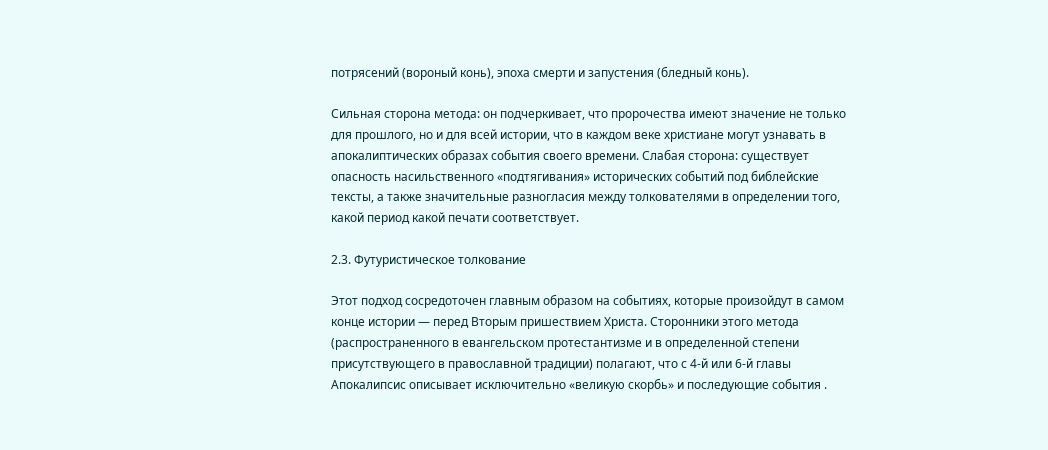потрясений (вороный конь), эпоха смерти и запустения (бледный конь).

Сильная сторона метода: он подчеркивает, что пророчества имеют значение не только для прошлого, но и для всей истории, что в каждом веке христиане могут узнавать в апокалиптических образах события своего времени. Слабая сторона: существует опасность насильственного «подтягивания» исторических событий под библейские тексты, а также значительные разногласия между толкователями в определении того, какой период какой печати соответствует.

2.3. Футуристическое толкование

Этот подход сосредоточен главным образом на событиях, которые произойдут в самом конце истории — перед Вторым пришествием Христа. Сторонники этого метода (распространенного в евангельском протестантизме и в определенной степени присутствующего в православной традиции) полагают, что с 4-й или 6-й главы Апокалипсис описывает исключительно «великую скорбь» и последующие события .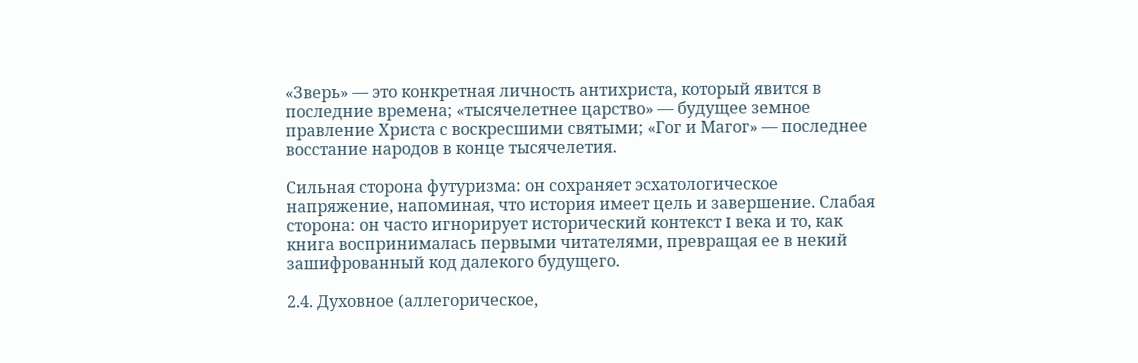«Зверь» — это конкретная личность антихриста, который явится в последние времена; «тысячелетнее царство» — будущее земное правление Христа с воскресшими святыми; «Гог и Магог» — последнее восстание народов в конце тысячелетия.

Сильная сторона футуризма: он сохраняет эсхатологическое напряжение, напоминая, что история имеет цель и завершение. Слабая сторона: он часто игнорирует исторический контекст I века и то, как книга воспринималась первыми читателями, превращая ее в некий зашифрованный код далекого будущего.

2.4. Духовное (аллегорическое,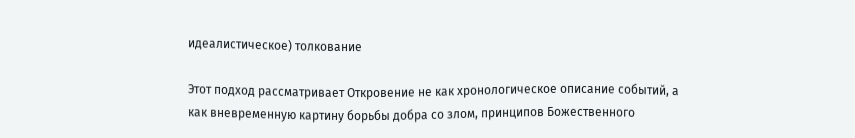идеалистическое) толкование

Этот подход рассматривает Откровение не как хронологическое описание событий, а как вневременную картину борьбы добра со злом, принципов Божественного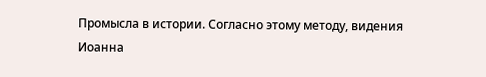Промысла в истории. Согласно этому методу, видения Иоанна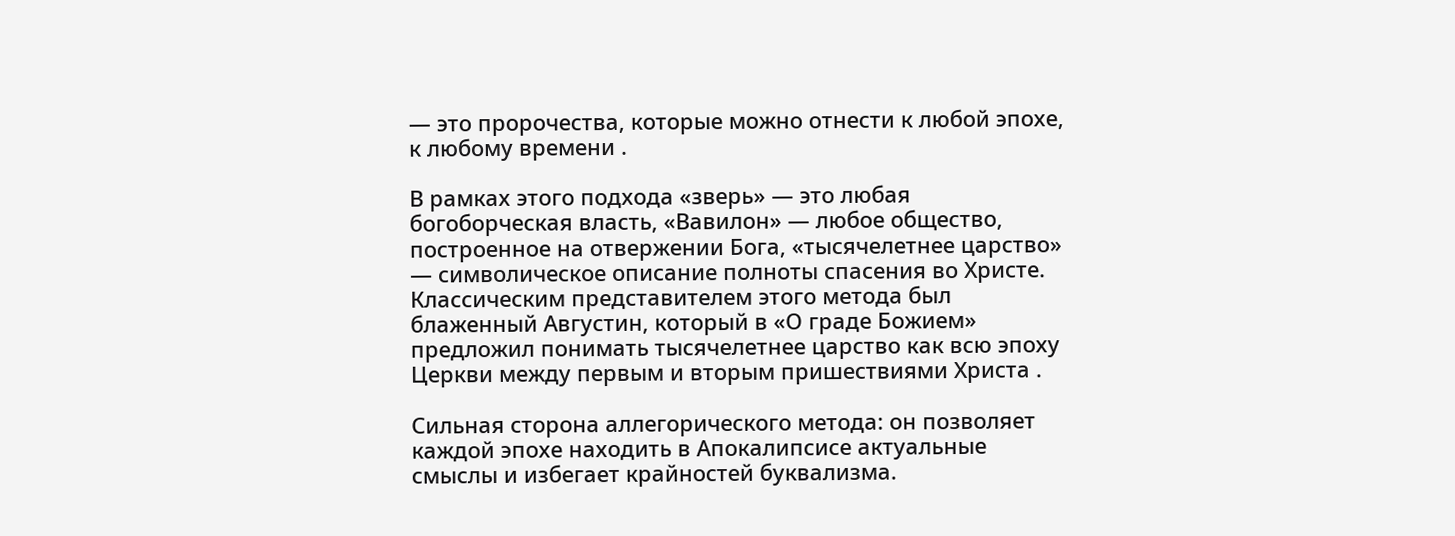— это пророчества, которые можно отнести к любой эпохе, к любому времени .

В рамках этого подхода «зверь» — это любая богоборческая власть, «Вавилон» — любое общество, построенное на отвержении Бога, «тысячелетнее царство» — символическое описание полноты спасения во Христе. Классическим представителем этого метода был блаженный Августин, который в «О граде Божием» предложил понимать тысячелетнее царство как всю эпоху Церкви между первым и вторым пришествиями Христа .

Сильная сторона аллегорического метода: он позволяет каждой эпохе находить в Апокалипсисе актуальные смыслы и избегает крайностей буквализма.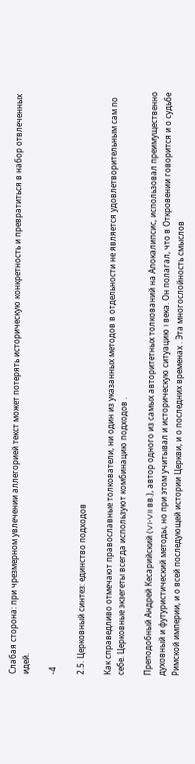Слабая сторона: при чрезмерном увлечении аллегорией текст может потерять историческую конкретность и превратиться в набор отвлеченных идей.

-4

2.5. Церковный синтез: единство подходов

Как справедливо отмечают православные толкователи, ни один из указанных методов в отдельности не является удовлетворительным сам по себе. Церковные экзегеты всегда используют комбинацию подходов .

Преподобный Андрей Кесарийский (VI-VII вв.), автор одного из самых авторитетных толкований на Апокалипсис, использовал преимущественно духовный и футуристический методы, но при этом учитывал и историческую ситуацию I века. Он полагал, что в Откровении говорится и о судьбе Римской империи, и о всей последующей истории Церкви, и о последних временах . Эта многослойность смыслов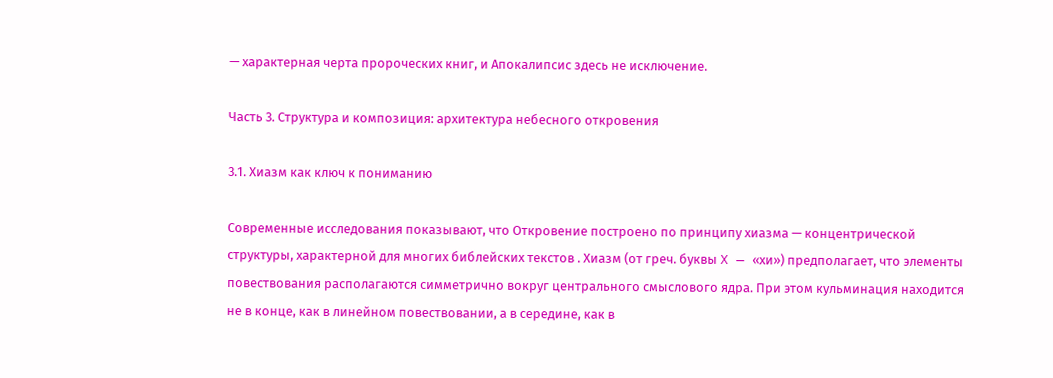— характерная черта пророческих книг, и Апокалипсис здесь не исключение.

Часть 3. Структура и композиция: архитектура небесного откровения

3.1. Хиазм как ключ к пониманию

Современные исследования показывают, что Откровение построено по принципу хиазма — концентрической структуры, характерной для многих библейских текстов . Хиазм (от греч. буквы X — «хи») предполагает, что элементы повествования располагаются симметрично вокруг центрального смыслового ядра. При этом кульминация находится не в конце, как в линейном повествовании, а в середине, как в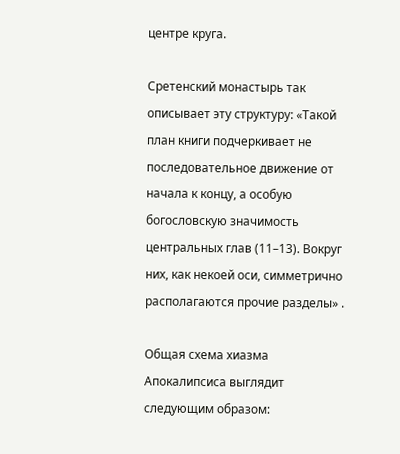центре круга.

Сретенский монастырь так описывает эту структуру: «Такой план книги подчеркивает не последовательное движение от начала к концу, а особую богословскую значимость центральных глав (11–13). Вокруг них, как некоей оси, симметрично располагаются прочие разделы» .

Общая схема хиазма Апокалипсиса выглядит следующим образом: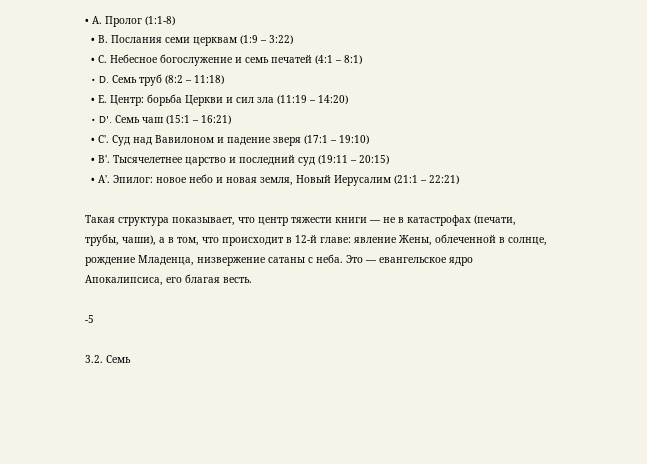• А. Пролог (1:1-8)
  • В. Послания семи церквам (1:9 – 3:22)
  • С. Небесное богослужение и семь печатей (4:1 – 8:1)
  • D. Семь труб (8:2 – 11:18)
  • Е. Центр: борьба Церкви и сил зла (11:19 – 14:20)
  • D'. Семь чаш (15:1 – 16:21)
  • С'. Суд над Вавилоном и падение зверя (17:1 – 19:10)
  • В'. Тысячелетнее царство и последний суд (19:11 – 20:15)
  • А'. Эпилог: новое небо и новая земля, Новый Иерусалим (21:1 – 22:21)

Такая структура показывает, что центр тяжести книги — не в катастрофах (печати, трубы, чаши), а в том, что происходит в 12-й главе: явление Жены, облеченной в солнце, рождение Младенца, низвержение сатаны с неба. Это — евангельское ядро Апокалипсиса, его благая весть.

-5

3.2. Семь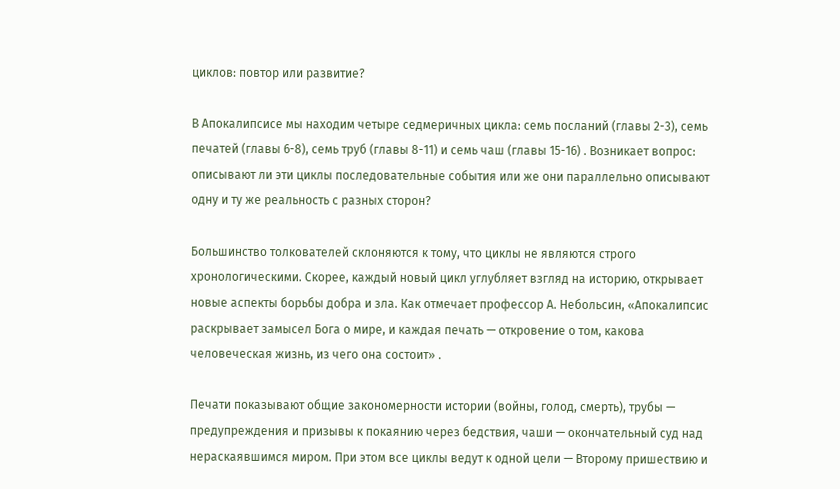циклов: повтор или развитие?

В Апокалипсисе мы находим четыре седмеричных цикла: семь посланий (главы 2-3), семь печатей (главы 6-8), семь труб (главы 8-11) и семь чаш (главы 15-16) . Возникает вопрос: описывают ли эти циклы последовательные события или же они параллельно описывают одну и ту же реальность с разных сторон?

Большинство толкователей склоняются к тому, что циклы не являются строго хронологическими. Скорее, каждый новый цикл углубляет взгляд на историю, открывает новые аспекты борьбы добра и зла. Как отмечает профессор А. Небольсин, «Апокалипсис раскрывает замысел Бога о мире, и каждая печать — откровение о том, какова человеческая жизнь, из чего она состоит» .

Печати показывают общие закономерности истории (войны, голод, смерть), трубы — предупреждения и призывы к покаянию через бедствия, чаши — окончательный суд над нераскаявшимся миром. При этом все циклы ведут к одной цели — Второму пришествию и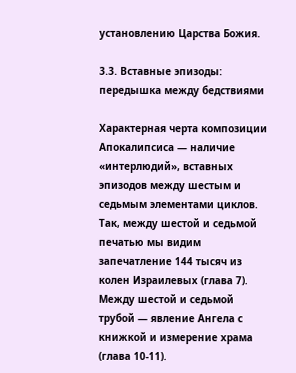установлению Царства Божия.

3.3. Вставные эпизоды: передышка между бедствиями

Характерная черта композиции Апокалипсиса — наличие «интерлюдий», вставных эпизодов между шестым и седьмым элементами циклов. Так, между шестой и седьмой печатью мы видим запечатление 144 тысяч из колен Израилевых (глава 7). Между шестой и седьмой трубой — явление Ангела с книжкой и измерение храма (глава 10-11).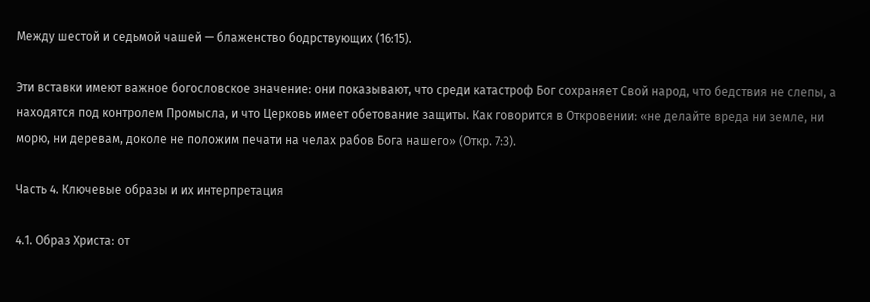Между шестой и седьмой чашей — блаженство бодрствующих (16:15).

Эти вставки имеют важное богословское значение: они показывают, что среди катастроф Бог сохраняет Свой народ, что бедствия не слепы, а находятся под контролем Промысла, и что Церковь имеет обетование защиты. Как говорится в Откровении: «не делайте вреда ни земле, ни морю, ни деревам, доколе не положим печати на челах рабов Бога нашего» (Откр. 7:3).

Часть 4. Ключевые образы и их интерпретация

4.1. Образ Христа: от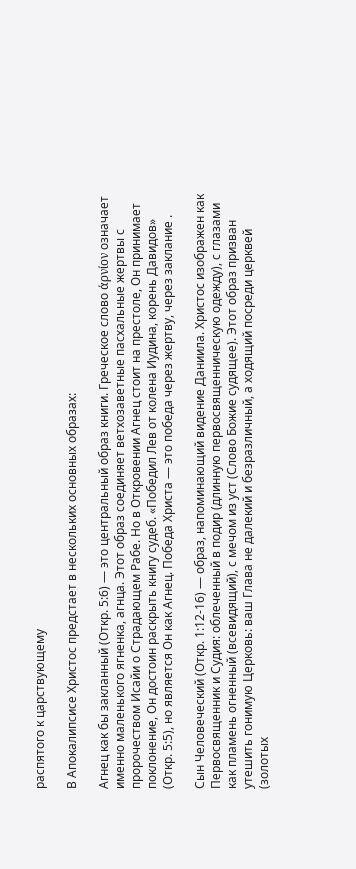распятого к царствующему

В Апокалипсисе Христос предстает в нескольких основных образах:

Агнец как бы закланный (Откр. 5:6) — это центральный образ книги. Греческое слово άρνίον означает именно маленького ягненка, агнца. Этот образ соединяет ветхозаветные пасхальные жертвы с пророчеством Исайи о Страдающем Рабе. Но в Откровении Агнец стоит на престоле, Он принимает поклонение, Он достоин раскрыть книгу судеб. «Победил Лев от колена Иудина, корень Давидов» (Откр. 5:5), но является Он как Агнец. Победа Христа — это победа через жертву, через заклание .

Сын Человеческий (Откр. 1:12-16) — образ, напоминающий видение Даниила. Христос изображен как Первосвященник и Судия: облеченный в подир (длинную первосвященническую одежду), с глазами как пламень огненный (всевидящий), с мечом из уст (Слово Божие судящее). Этот образ призван утешить гонимую Церковь: ваш Глава не далекий и безразличный, а ходящий посреди церквей (золотых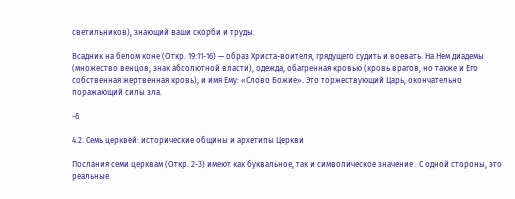светильников), знающий ваши скорби и труды.

Всадник на белом коне (Откр. 19:11-16) — образ Христа-воителя, грядущего судить и воевать. На Нем диадемы (множество венцов, знак абсолютной власти), одежда, обагренная кровью (кровь врагов, но также и Его собственная жертвенная кровь), и имя Ему: «Слово Божие». Это торжествующий Царь, окончательно поражающий силы зла.

-6

4.2. Семь церквей: исторические общины и архетипы Церкви

Послания семи церквам (Откр. 2-3) имеют как буквальное, так и символическое значение . С одной стороны, это реальные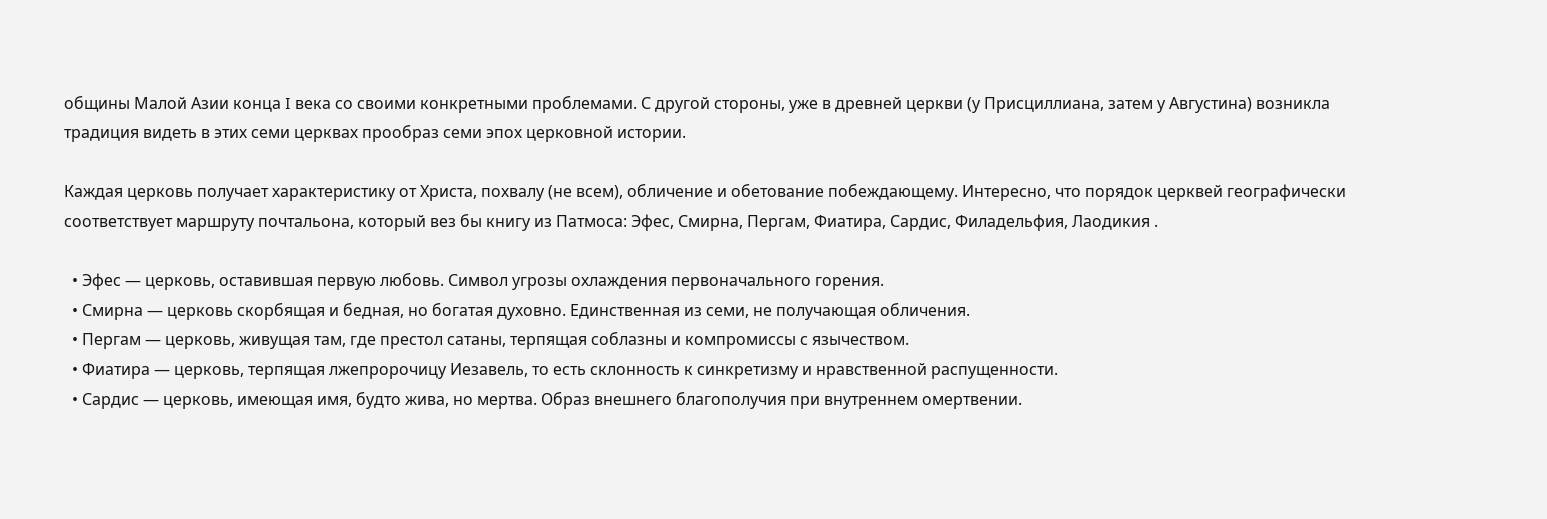общины Малой Азии конца I века со своими конкретными проблемами. С другой стороны, уже в древней церкви (у Присциллиана, затем у Августина) возникла традиция видеть в этих семи церквах прообраз семи эпох церковной истории.

Каждая церковь получает характеристику от Христа, похвалу (не всем), обличение и обетование побеждающему. Интересно, что порядок церквей географически соответствует маршруту почтальона, который вез бы книгу из Патмоса: Эфес, Смирна, Пергам, Фиатира, Сардис, Филадельфия, Лаодикия .

  • Эфес — церковь, оставившая первую любовь. Символ угрозы охлаждения первоначального горения.
  • Смирна — церковь скорбящая и бедная, но богатая духовно. Единственная из семи, не получающая обличения.
  • Пергам — церковь, живущая там, где престол сатаны, терпящая соблазны и компромиссы с язычеством.
  • Фиатира — церковь, терпящая лжепророчицу Иезавель, то есть склонность к синкретизму и нравственной распущенности.
  • Сардис — церковь, имеющая имя, будто жива, но мертва. Образ внешнего благополучия при внутреннем омертвении.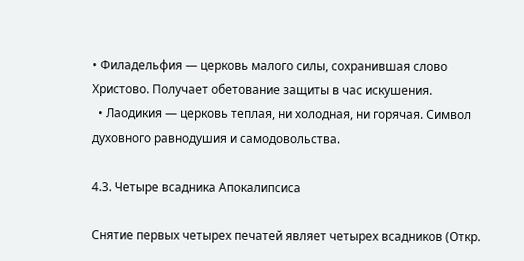• Филадельфия — церковь малого силы, сохранившая слово Христово. Получает обетование защиты в час искушения.
  • Лаодикия — церковь теплая, ни холодная, ни горячая. Символ духовного равнодушия и самодовольства.

4.3. Четыре всадника Апокалипсиса

Снятие первых четырех печатей являет четырех всадников (Откр.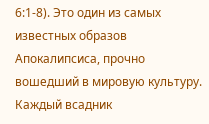6:1-8). Это один из самых известных образов Апокалипсиса, прочно вошедший в мировую культуру. Каждый всадник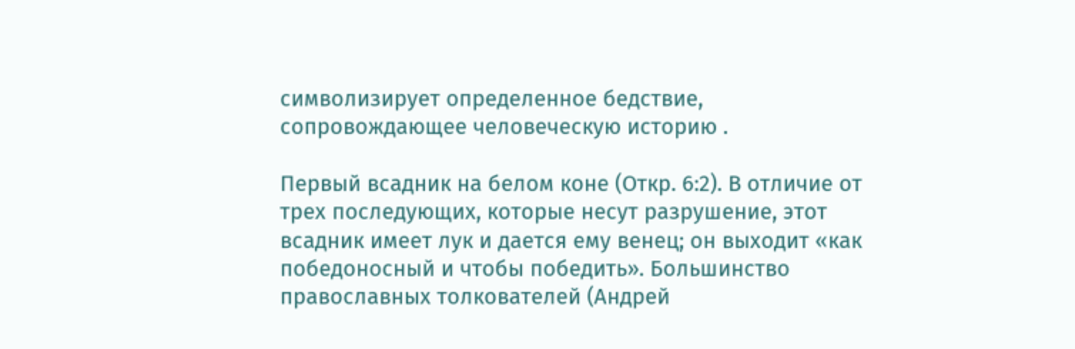символизирует определенное бедствие, сопровождающее человеческую историю .

Первый всадник на белом коне (Откр. 6:2). В отличие от трех последующих, которые несут разрушение, этот всадник имеет лук и дается ему венец; он выходит «как победоносный и чтобы победить». Большинство православных толкователей (Андрей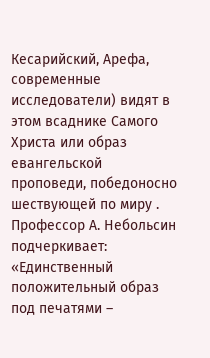Кесарийский, Арефа, современные исследователи) видят в этом всаднике Самого Христа или образ евангельской проповеди, победоносно шествующей по миру . Профессор А. Небольсин подчеркивает: «Единственный положительный образ под печатями –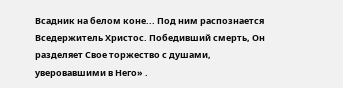Всадник на белом коне... Под ним распознается Вседержитель Христос. Победивший смерть, Он разделяет Свое торжество с душами, уверовавшими в Него» .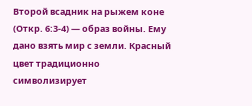Второй всадник на рыжем коне (Откр. 6:3-4) — образ войны. Ему дано взять мир с земли. Красный цвет традиционно символизирует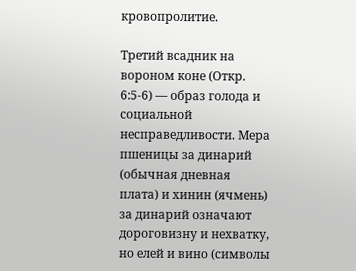кровопролитие.

Третий всадник на вороном коне (Откр. 6:5-6) — образ голода и социальной несправедливости. Мера пшеницы за динарий (обычная дневная плата) и хинин (ячмень) за динарий означают дороговизну и нехватку, но елей и вино (символы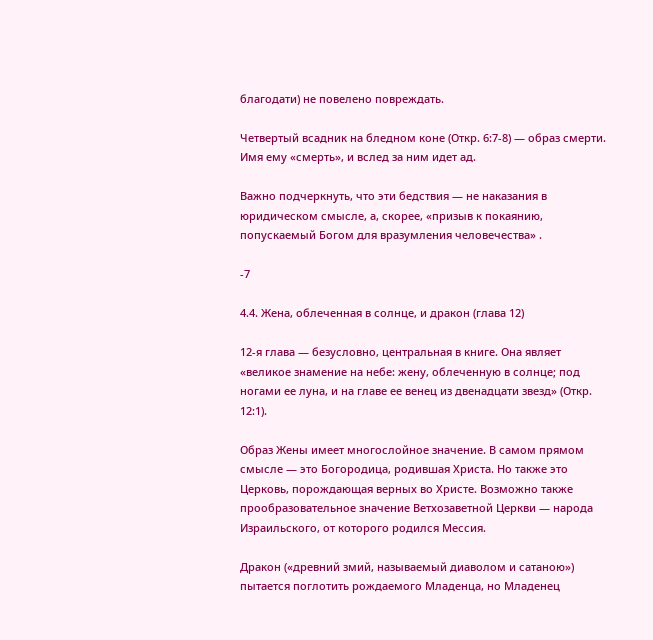благодати) не повелено повреждать.

Четвертый всадник на бледном коне (Откр. 6:7-8) — образ смерти. Имя ему «смерть», и вслед за ним идет ад.

Важно подчеркнуть, что эти бедствия — не наказания в юридическом смысле, а, скорее, «призыв к покаянию, попускаемый Богом для вразумления человечества» .

-7

4.4. Жена, облеченная в солнце, и дракон (глава 12)

12-я глава — безусловно, центральная в книге. Она являет «великое знамение на небе: жену, облеченную в солнце; под ногами ее луна, и на главе ее венец из двенадцати звезд» (Откр. 12:1).

Образ Жены имеет многослойное значение. В самом прямом смысле — это Богородица, родившая Христа. Но также это Церковь, порождающая верных во Христе. Возможно также прообразовательное значение Ветхозаветной Церкви — народа Израильского, от которого родился Мессия.

Дракон («древний змий, называемый диаволом и сатаною») пытается поглотить рождаемого Младенца, но Младенец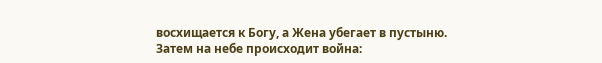восхищается к Богу, а Жена убегает в пустыню. Затем на небе происходит война: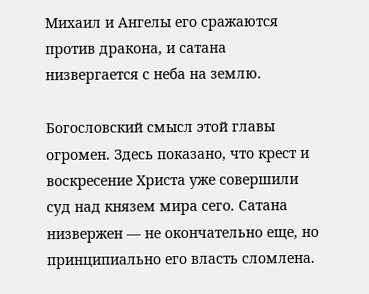Михаил и Ангелы его сражаются против дракона, и сатана низвергается с неба на землю.

Богословский смысл этой главы огромен. Здесь показано, что крест и воскресение Христа уже совершили суд над князем мира сего. Сатана низвержен — не окончательно еще, но принципиально его власть сломлена.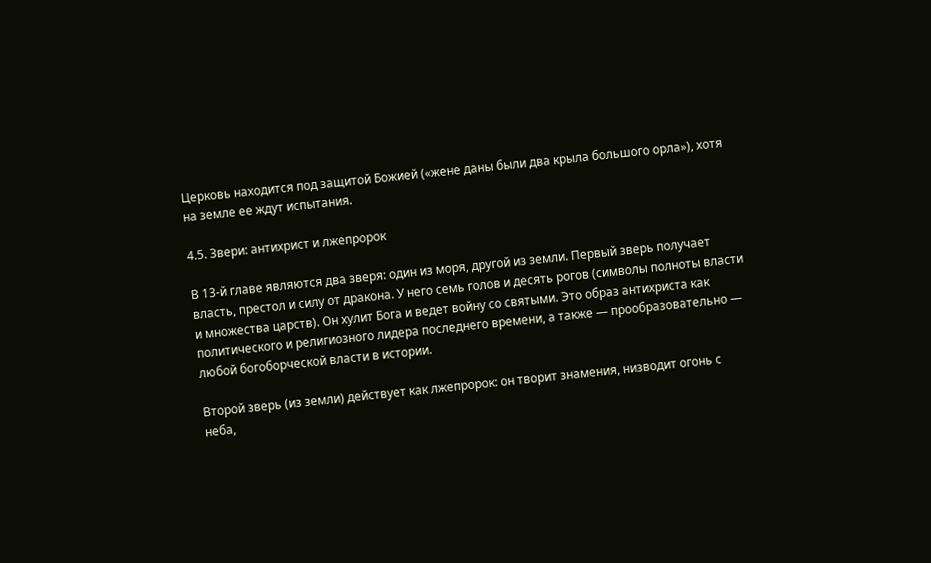Церковь находится под защитой Божией («жене даны были два крыла большого орла»), хотя на земле ее ждут испытания.

4.5. Звери: антихрист и лжепророк

В 13-й главе являются два зверя: один из моря, другой из земли. Первый зверь получает власть, престол и силу от дракона. У него семь голов и десять рогов (символы полноты власти и множества царств). Он хулит Бога и ведет войну со святыми. Это образ антихриста как политического и религиозного лидера последнего времени, а также — прообразовательно — любой богоборческой власти в истории.

Второй зверь (из земли) действует как лжепророк: он творит знамения, низводит огонь с неба,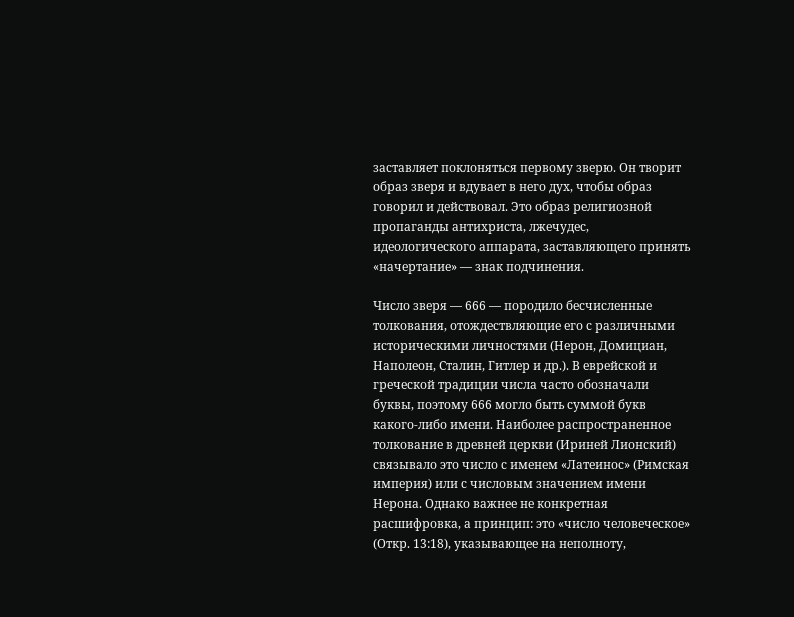заставляет поклоняться первому зверю. Он творит образ зверя и вдувает в него дух, чтобы образ говорил и действовал. Это образ религиозной пропаганды антихриста, лжечудес, идеологического аппарата, заставляющего принять «начертание» — знак подчинения.

Число зверя — 666 — породило бесчисленные толкования, отождествляющие его с различными историческими личностями (Нерон, Домициан, Наполеон, Сталин, Гитлер и др.). В еврейской и греческой традиции числа часто обозначали буквы, поэтому 666 могло быть суммой букв какого-либо имени. Наиболее распространенное толкование в древней церкви (Ириней Лионский) связывало это число с именем «Латеинос» (Римская империя) или с числовым значением имени Нерона. Однако важнее не конкретная расшифровка, а принцип: это «число человеческое» (Откр. 13:18), указывающее на неполноту,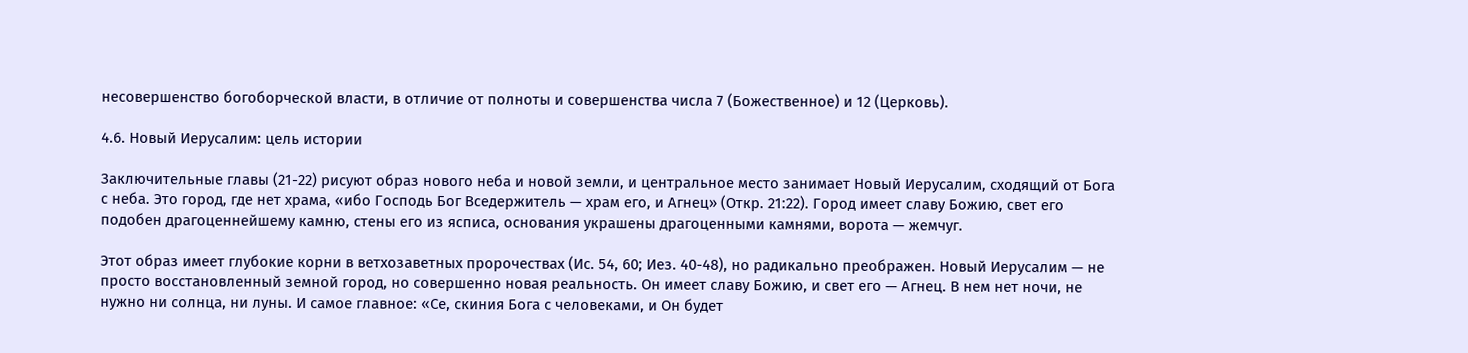несовершенство богоборческой власти, в отличие от полноты и совершенства числа 7 (Божественное) и 12 (Церковь).

4.6. Новый Иерусалим: цель истории

Заключительные главы (21-22) рисуют образ нового неба и новой земли, и центральное место занимает Новый Иерусалим, сходящий от Бога с неба. Это город, где нет храма, «ибо Господь Бог Вседержитель — храм его, и Агнец» (Откр. 21:22). Город имеет славу Божию, свет его подобен драгоценнейшему камню, стены его из ясписа, основания украшены драгоценными камнями, ворота — жемчуг.

Этот образ имеет глубокие корни в ветхозаветных пророчествах (Ис. 54, 60; Иез. 40-48), но радикально преображен. Новый Иерусалим — не просто восстановленный земной город, но совершенно новая реальность. Он имеет славу Божию, и свет его — Агнец. В нем нет ночи, не нужно ни солнца, ни луны. И самое главное: «Се, скиния Бога с человеками, и Он будет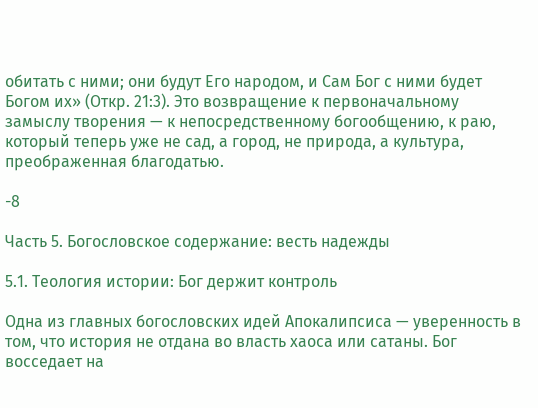обитать с ними; они будут Его народом, и Сам Бог с ними будет Богом их» (Откр. 21:3). Это возвращение к первоначальному замыслу творения — к непосредственному богообщению, к раю, который теперь уже не сад, а город, не природа, а культура, преображенная благодатью.

-8

Часть 5. Богословское содержание: весть надежды

5.1. Теология истории: Бог держит контроль

Одна из главных богословских идей Апокалипсиса — уверенность в том, что история не отдана во власть хаоса или сатаны. Бог восседает на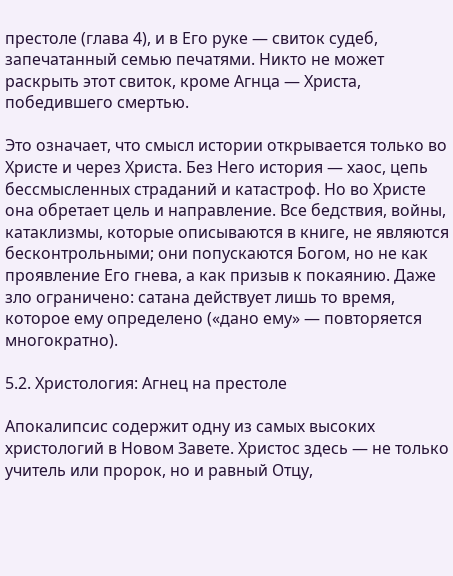престоле (глава 4), и в Его руке — свиток судеб, запечатанный семью печатями. Никто не может раскрыть этот свиток, кроме Агнца — Христа, победившего смертью.

Это означает, что смысл истории открывается только во Христе и через Христа. Без Него история — хаос, цепь бессмысленных страданий и катастроф. Но во Христе она обретает цель и направление. Все бедствия, войны, катаклизмы, которые описываются в книге, не являются бесконтрольными; они попускаются Богом, но не как проявление Его гнева, а как призыв к покаянию. Даже зло ограничено: сатана действует лишь то время, которое ему определено («дано ему» — повторяется многократно).

5.2. Христология: Агнец на престоле

Апокалипсис содержит одну из самых высоких христологий в Новом Завете. Христос здесь — не только учитель или пророк, но и равный Отцу,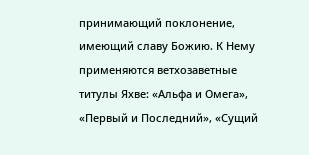принимающий поклонение, имеющий славу Божию. К Нему применяются ветхозаветные титулы Яхве: «Альфа и Омега», «Первый и Последний», «Сущий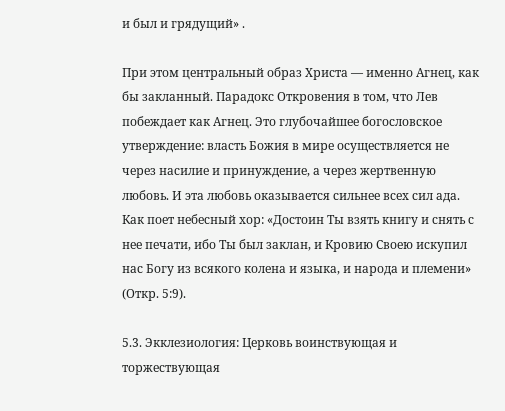и был и грядущий» .

При этом центральный образ Христа — именно Агнец, как бы закланный. Парадокс Откровения в том, что Лев побеждает как Агнец. Это глубочайшее богословское утверждение: власть Божия в мире осуществляется не через насилие и принуждение, а через жертвенную любовь. И эта любовь оказывается сильнее всех сил ада. Как поет небесный хор: «Достоин Ты взять книгу и снять с нее печати, ибо Ты был заклан, и Кровию Своею искупил нас Богу из всякого колена и языка, и народа и племени» (Откр. 5:9).

5.3. Экклезиология: Церковь воинствующая и торжествующая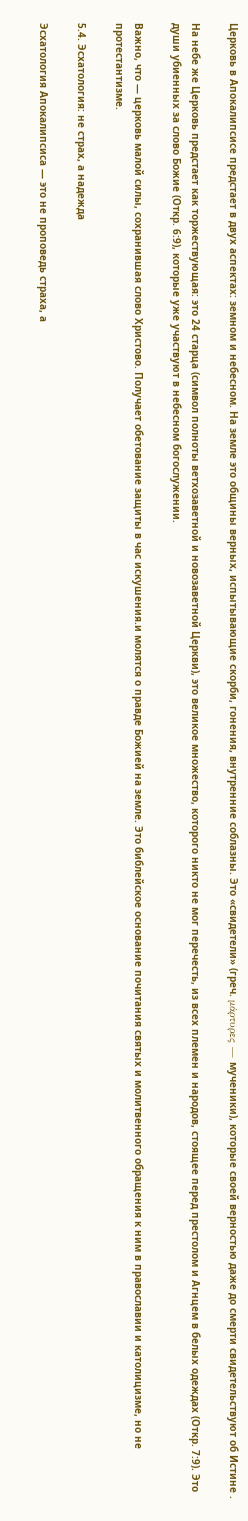Церковь в Апокалипсисе предстает в двух аспектах: земном и небесном. На земле это общины верных, испытывающие скорби, гонения, внутренние соблазны. Это «свидетели» (греч. μάρτυρες — мученики), которые своей верностью даже до смерти свидетельствуют об Истине .

На небе же Церковь предстает как торжествующая: это 24 старца (символ полноты ветхозаветной и новозаветной Церкви), это великое множество, которого никто не мог перечесть, из всех племен и народов, стоящее перед престолом и Агнцем в белых одеждах (Откр. 7:9). Это души убиенных за слово Божие (Откр. 6:9), которые уже участвуют в небесном богослужении.

Важно, что — церковь малой силы, сохранившая слово Христово. Получает обетование защиты в час искушения.и молятся о правде Божией на земле. Это библейское основание почитания святых и молитвенного обращения к ним в православии и католицизме, но не протестантизме.

5.4. Эсхатология: не страх, а надежда

Эсхатология Апокалипсиса — это не проповедь страха, а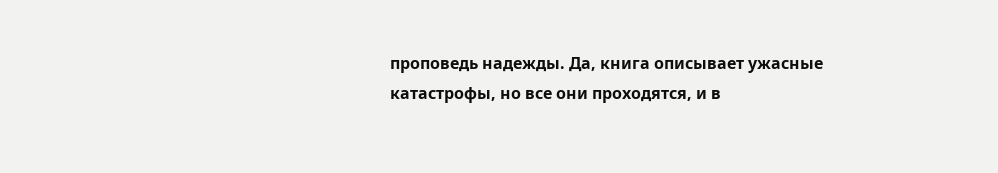проповедь надежды. Да, книга описывает ужасные катастрофы, но все они проходятся, и в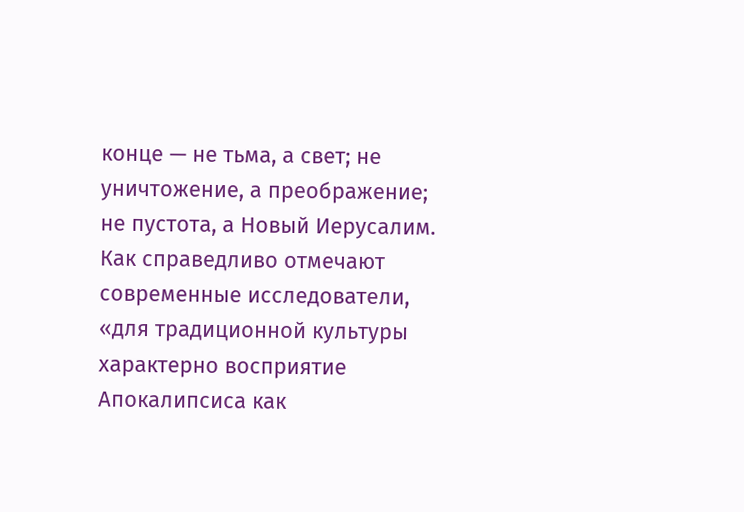конце — не тьма, а свет; не уничтожение, а преображение; не пустота, а Новый Иерусалим. Как справедливо отмечают современные исследователи, «для традиционной культуры характерно восприятие Апокалипсиса как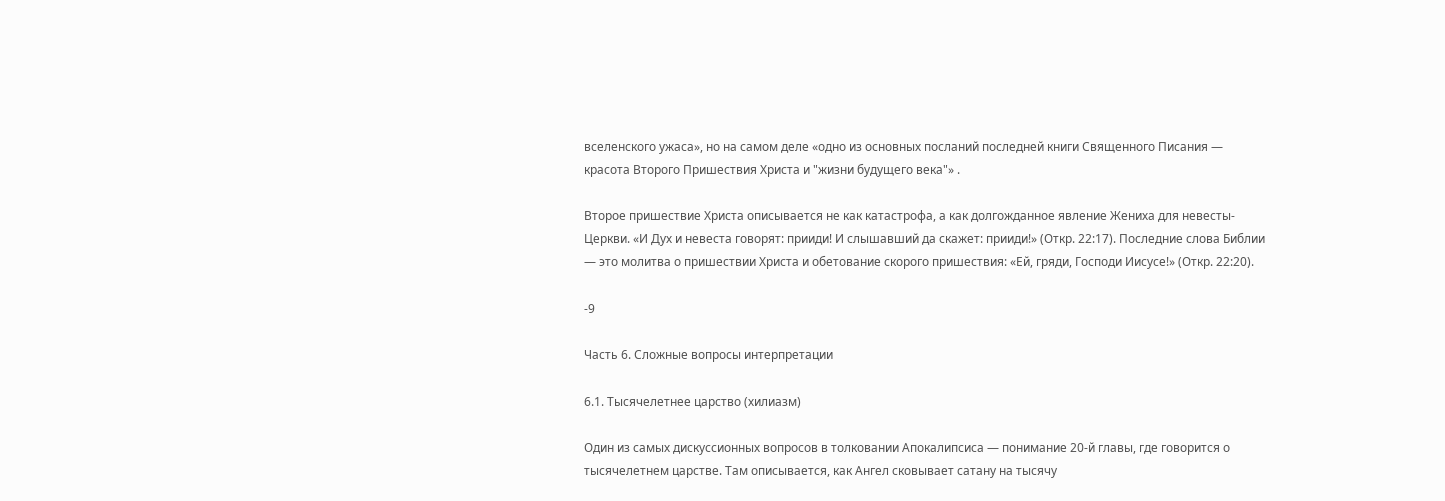вселенского ужаса», но на самом деле «одно из основных посланий последней книги Священного Писания — красота Второго Пришествия Христа и "жизни будущего века"» .

Второе пришествие Христа описывается не как катастрофа, а как долгожданное явление Жениха для невесты-Церкви. «И Дух и невеста говорят: прииди! И слышавший да скажет: прииди!» (Откр. 22:17). Последние слова Библии — это молитва о пришествии Христа и обетование скорого пришествия: «Ей, гряди, Господи Иисусе!» (Откр. 22:20).

-9

Часть 6. Сложные вопросы интерпретации

6.1. Тысячелетнее царство (хилиазм)

Один из самых дискуссионных вопросов в толковании Апокалипсиса — понимание 20-й главы, где говорится о тысячелетнем царстве. Там описывается, как Ангел сковывает сатану на тысячу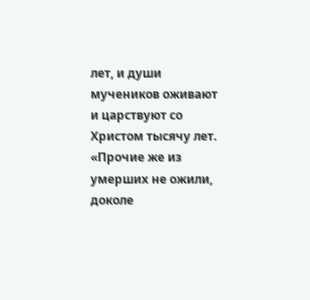лет, и души мучеников оживают и царствуют со Христом тысячу лет. «Прочие же из умерших не ожили, доколе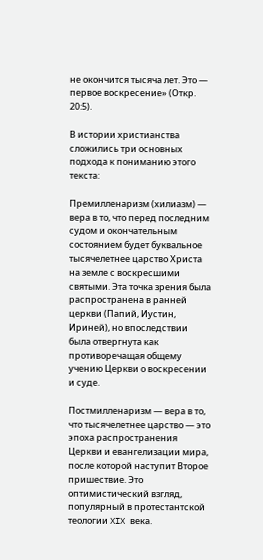не окончится тысяча лет. Это — первое воскресение» (Откр. 20:5).

В истории христианства сложились три основных подхода к пониманию этого текста:

Премилленаризм (хилиазм) — вера в то, что перед последним судом и окончательным состоянием будет буквальное тысячелетнее царство Христа на земле с воскресшими святыми. Эта точка зрения была распространена в ранней церкви (Папий, Иустин, Ириней), но впоследствии была отвергнута как противоречащая общему учению Церкви о воскресении и суде.

Постмилленаризм — вера в то, что тысячелетнее царство — это эпоха распространения Церкви и евангелизации мира, после которой наступит Второе пришествие. Это оптимистический взгляд, популярный в протестантской теологии XIX века.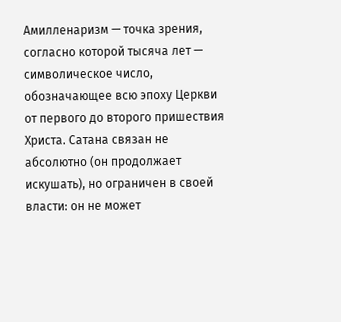Амилленаризм — точка зрения, согласно которой тысяча лет — символическое число, обозначающее всю эпоху Церкви от первого до второго пришествия Христа. Сатана связан не абсолютно (он продолжает искушать), но ограничен в своей власти: он не может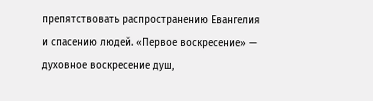препятствовать распространению Евангелия и спасению людей. «Первое воскресение» — духовное воскресение душ,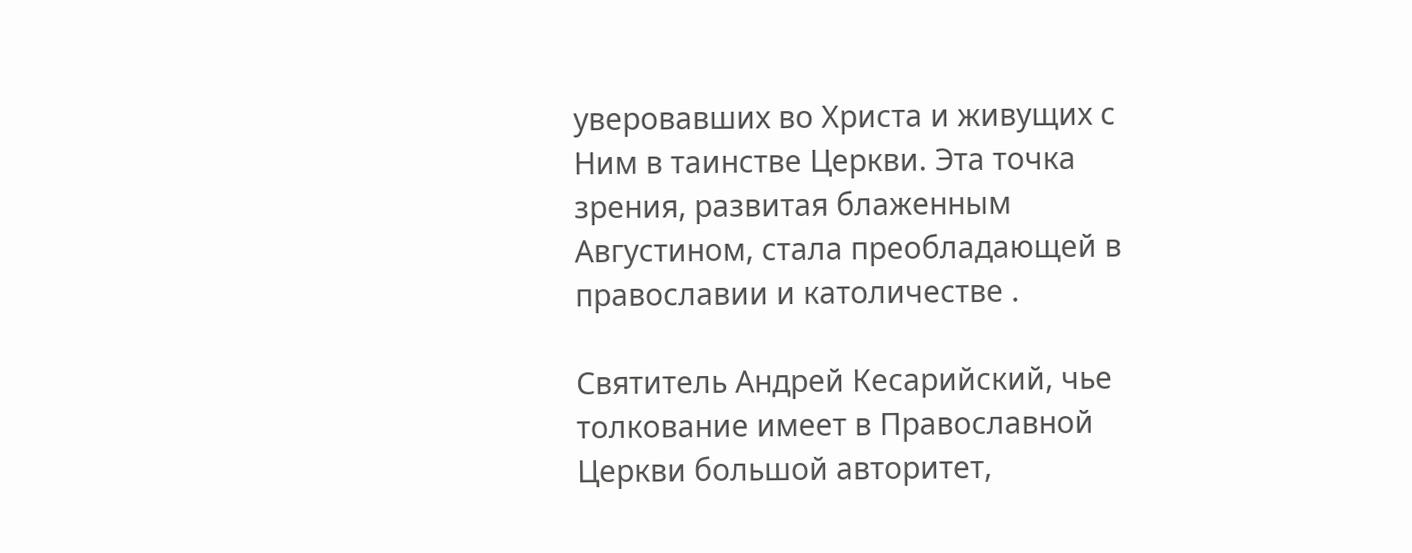уверовавших во Христа и живущих с Ним в таинстве Церкви. Эта точка зрения, развитая блаженным Августином, стала преобладающей в православии и католичестве .

Святитель Андрей Кесарийский, чье толкование имеет в Православной Церкви большой авторитет,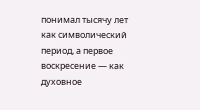понимал тысячу лет как символический период, а первое воскресение — как духовное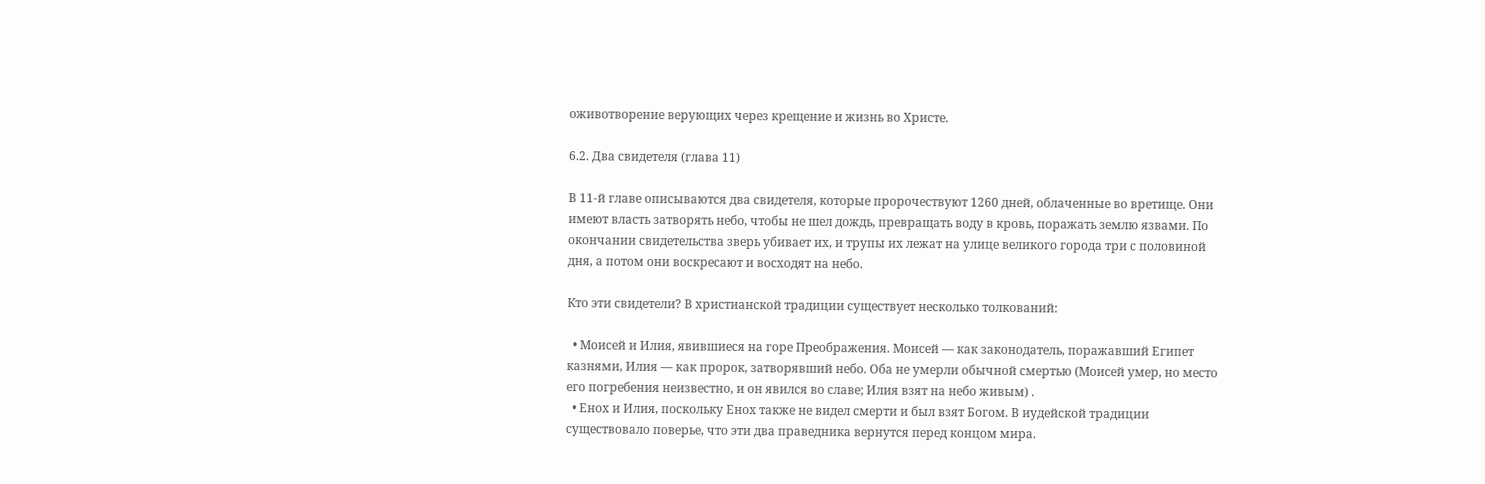оживотворение верующих через крещение и жизнь во Христе.

6.2. Два свидетеля (глава 11)

В 11-й главе описываются два свидетеля, которые пророчествуют 1260 дней, облаченные во вретище. Они имеют власть затворять небо, чтобы не шел дождь, превращать воду в кровь, поражать землю язвами. По окончании свидетельства зверь убивает их, и трупы их лежат на улице великого города три с половиной дня, а потом они воскресают и восходят на небо.

Кто эти свидетели? В христианской традиции существует несколько толкований:

  • Моисей и Илия, явившиеся на горе Преображения. Моисей — как законодатель, поражавший Египет казнями, Илия — как пророк, затворявший небо. Оба не умерли обычной смертью (Моисей умер, но место его погребения неизвестно, и он явился во славе; Илия взят на небо живым) .
  • Енох и Илия, поскольку Енох также не видел смерти и был взят Богом. В иудейской традиции существовало поверье, что эти два праведника вернутся перед концом мира.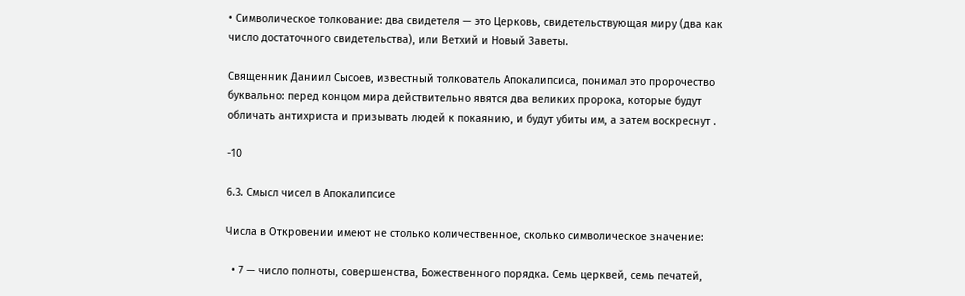• Символическое толкование: два свидетеля — это Церковь, свидетельствующая миру (два как число достаточного свидетельства), или Ветхий и Новый Заветы.

Священник Даниил Сысоев, известный толкователь Апокалипсиса, понимал это пророчество буквально: перед концом мира действительно явятся два великих пророка, которые будут обличать антихриста и призывать людей к покаянию, и будут убиты им, а затем воскреснут .

-10

6.3. Смысл чисел в Апокалипсисе

Числа в Откровении имеют не столько количественное, сколько символическое значение:

  • 7 — число полноты, совершенства, Божественного порядка. Семь церквей, семь печатей,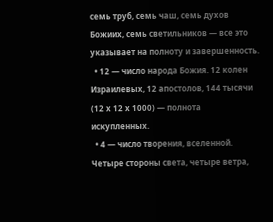семь труб, семь чаш, семь духов Божиих, семь светильников — все это указывает на полноту и завершенность.
  • 12 — число народа Божия. 12 колен Израилевых, 12 апостолов, 144 тысячи (12 х 12 х 1000) — полнота искупленных.
  • 4 — число творения, вселенной. Четыре стороны света, четыре ветра,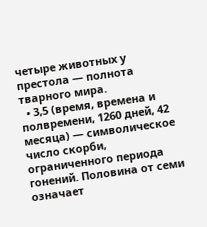четыре животных у престола — полнота тварного мира.
  • 3,5 (время, времена и полвремени, 1260 дней, 42 месяца) — символическое число скорби, ограниченного периода гонений. Половина от семи означает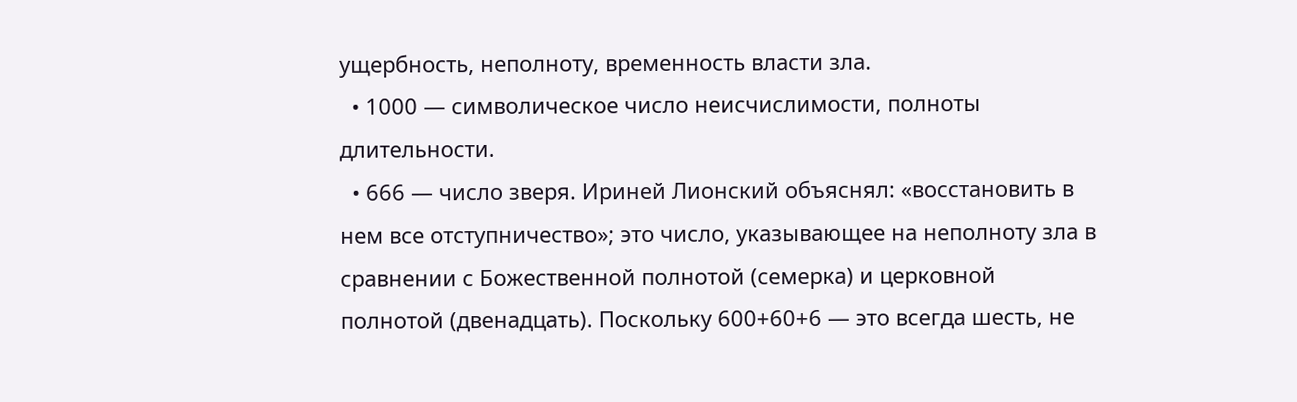ущербность, неполноту, временность власти зла.
  • 1000 — символическое число неисчислимости, полноты длительности.
  • 666 — число зверя. Ириней Лионский объяснял: «восстановить в нем все отступничество»; это число, указывающее на неполноту зла в сравнении с Божественной полнотой (семерка) и церковной полнотой (двенадцать). Поскольку 600+60+6 — это всегда шесть, не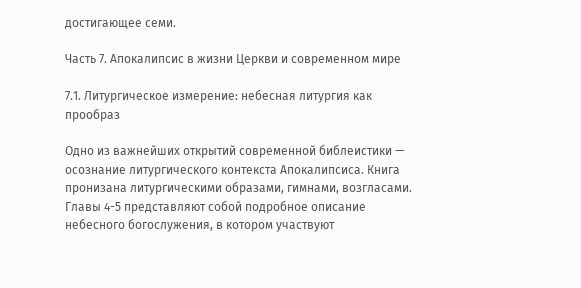достигающее семи.

Часть 7. Апокалипсис в жизни Церкви и современном мире

7.1. Литургическое измерение: небесная литургия как прообраз

Одно из важнейших открытий современной библеистики — осознание литургического контекста Апокалипсиса. Книга пронизана литургическими образами, гимнами, возгласами. Главы 4-5 представляют собой подробное описание небесного богослужения, в котором участвуют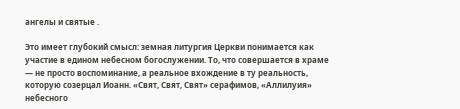ангелы и святые .

Это имеет глубокий смысл: земная литургия Церкви понимается как участие в едином небесном богослужении. То, что совершается в храме — не просто воспоминание, а реальное вхождение в ту реальность, которую созерцал Иоанн. «Свят, Свят, Свят» серафимов, «Аллилуия» небесного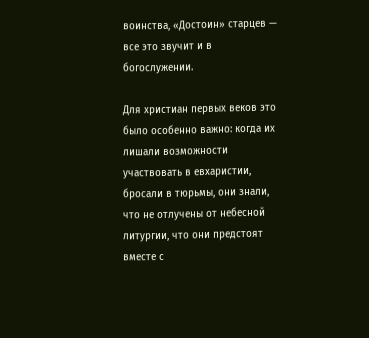воинства, «Достоин» старцев — все это звучит и в богослужении.

Для христиан первых веков это было особенно важно: когда их лишали возможности участвовать в евхаристии, бросали в тюрьмы, они знали, что не отлучены от небесной литургии, что они предстоят вместе с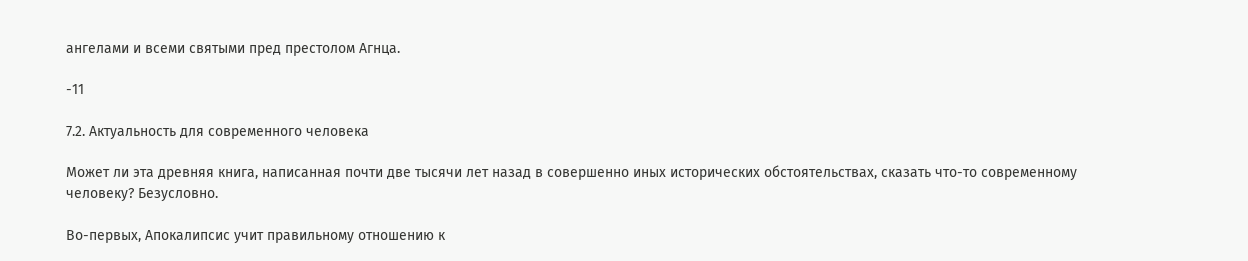ангелами и всеми святыми пред престолом Агнца.

-11

7.2. Актуальность для современного человека

Может ли эта древняя книга, написанная почти две тысячи лет назад в совершенно иных исторических обстоятельствах, сказать что-то современному человеку? Безусловно.

Во-первых, Апокалипсис учит правильному отношению к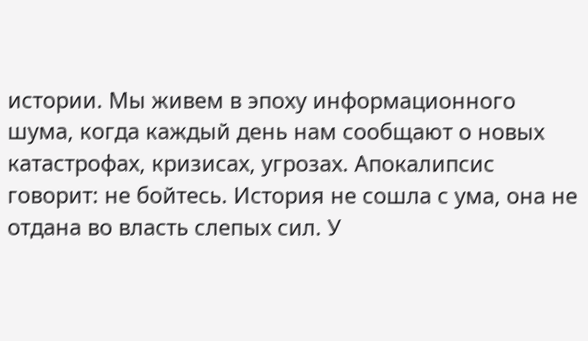истории. Мы живем в эпоху информационного шума, когда каждый день нам сообщают о новых катастрофах, кризисах, угрозах. Апокалипсис говорит: не бойтесь. История не сошла с ума, она не отдана во власть слепых сил. У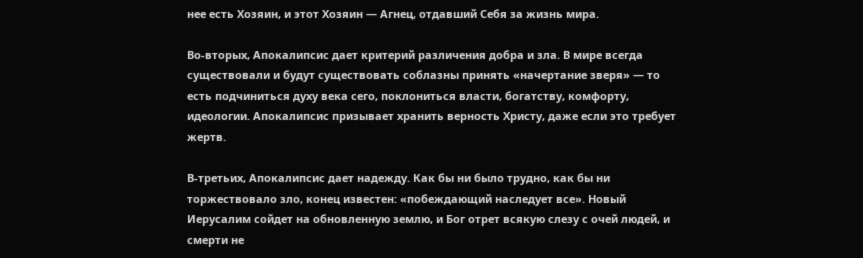нее есть Хозяин, и этот Хозяин — Агнец, отдавший Себя за жизнь мира.

Во-вторых, Апокалипсис дает критерий различения добра и зла. В мире всегда существовали и будут существовать соблазны принять «начертание зверя» — то есть подчиниться духу века сего, поклониться власти, богатству, комфорту, идеологии. Апокалипсис призывает хранить верность Христу, даже если это требует жертв.

В-третьих, Апокалипсис дает надежду. Как бы ни было трудно, как бы ни торжествовало зло, конец известен: «побеждающий наследует все». Новый Иерусалим сойдет на обновленную землю, и Бог отрет всякую слезу с очей людей, и смерти не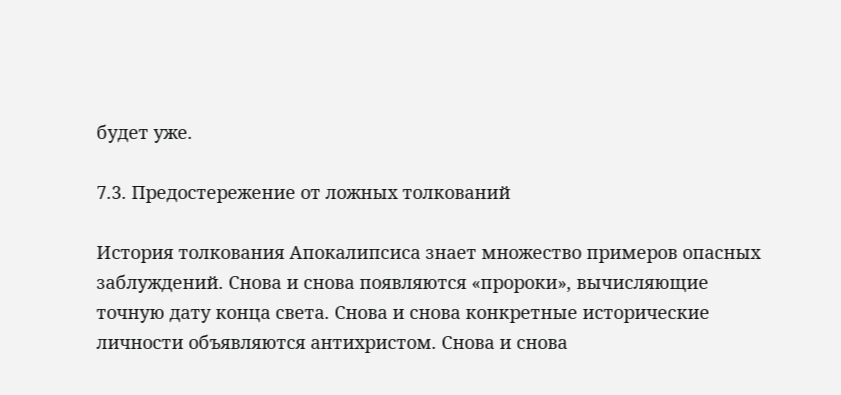будет уже.

7.3. Предостережение от ложных толкований

История толкования Апокалипсиса знает множество примеров опасных заблуждений. Снова и снова появляются «пророки», вычисляющие точную дату конца света. Снова и снова конкретные исторические личности объявляются антихристом. Снова и снова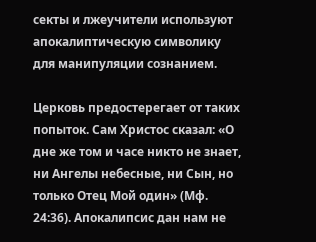секты и лжеучители используют апокалиптическую символику для манипуляции сознанием.

Церковь предостерегает от таких попыток. Сам Христос сказал: «О дне же том и часе никто не знает, ни Ангелы небесные, ни Сын, но только Отец Мой один» (Мф. 24:36). Апокалипсис дан нам не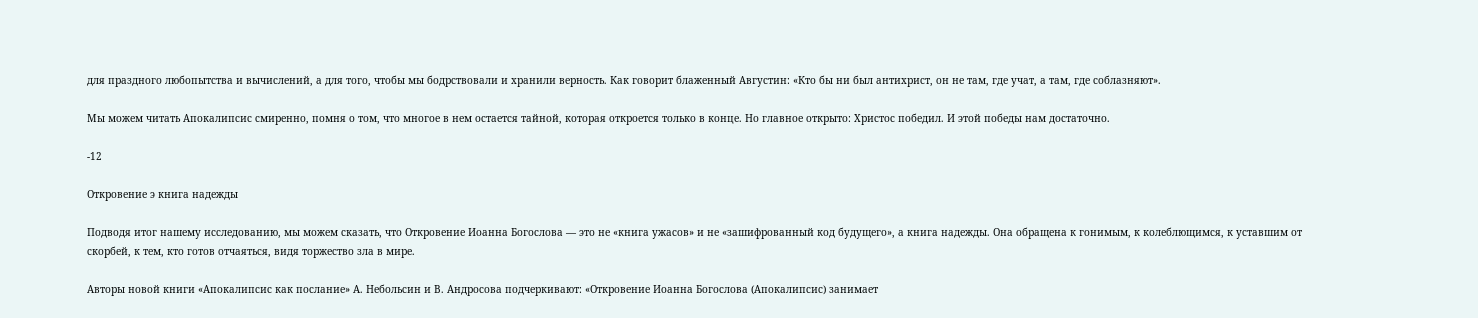для праздного любопытства и вычислений, а для того, чтобы мы бодрствовали и хранили верность. Как говорит блаженный Августин: «Кто бы ни был антихрист, он не там, где учат, а там, где соблазняют».

Мы можем читать Апокалипсис смиренно, помня о том, что многое в нем остается тайной, которая откроется только в конце. Но главное открыто: Христос победил. И этой победы нам достаточно.

-12

Откровение э книга надежды

Подводя итог нашему исследованию, мы можем сказать, что Откровение Иоанна Богослова — это не «книга ужасов» и не «зашифрованный код будущего», а книга надежды. Она обращена к гонимым, к колеблющимся, к уставшим от скорбей, к тем, кто готов отчаяться, видя торжество зла в мире.

Авторы новой книги «Апокалипсис как послание» А. Небольсин и В. Андросова подчеркивают: «Откровение Иоанна Богослова (Апокалипсис) занимает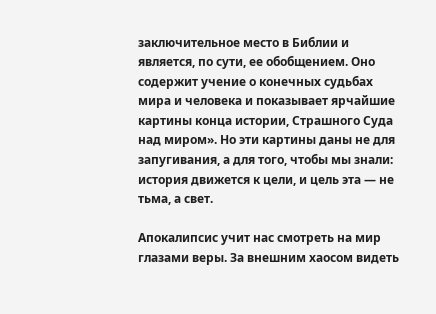заключительное место в Библии и является, по сути, ее обобщением. Оно содержит учение о конечных судьбах мира и человека и показывает ярчайшие картины конца истории, Страшного Суда над миром». Но эти картины даны не для запугивания, а для того, чтобы мы знали: история движется к цели, и цель эта — не тьма, а свет.

Апокалипсис учит нас смотреть на мир глазами веры. За внешним хаосом видеть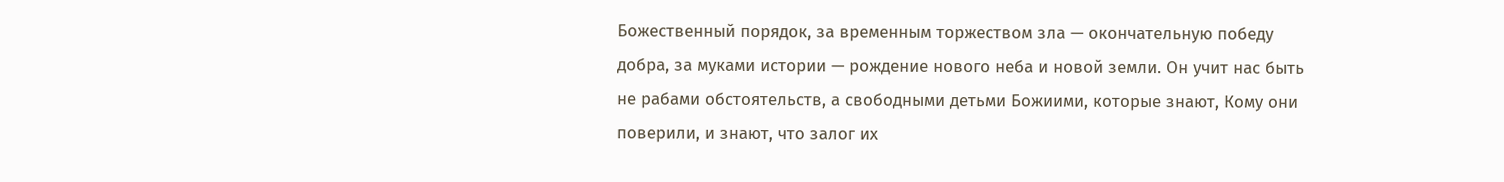Божественный порядок, за временным торжеством зла — окончательную победу добра, за муками истории — рождение нового неба и новой земли. Он учит нас быть не рабами обстоятельств, а свободными детьми Божиими, которые знают, Кому они поверили, и знают, что залог их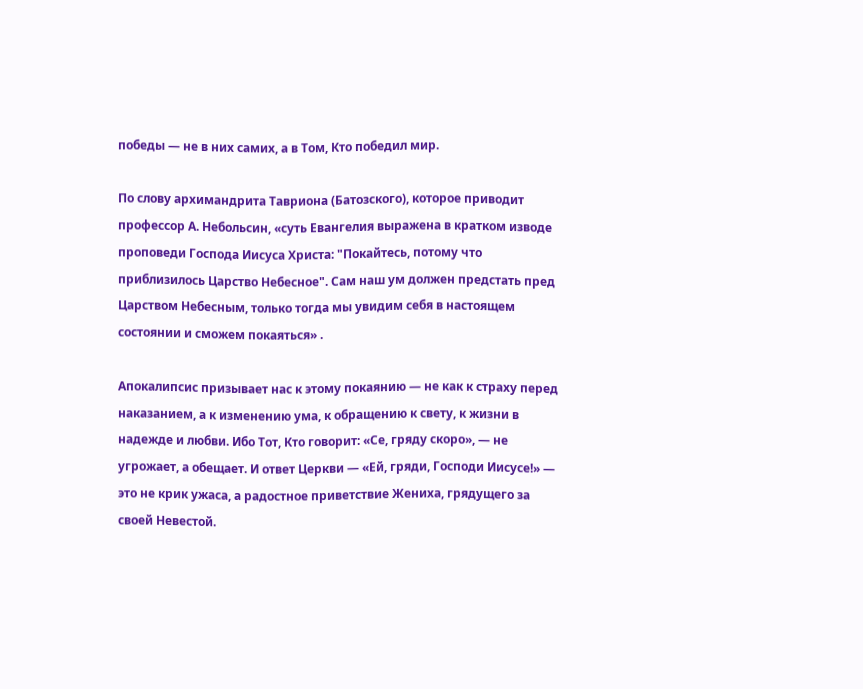победы — не в них самих, а в Том, Кто победил мир.

По слову архимандрита Тавриона (Батозского), которое приводит профессор А. Небольсин, «суть Евангелия выражена в кратком изводе проповеди Господа Иисуса Христа: "Покайтесь, потому что приблизилось Царство Небесное". Сам наш ум должен предстать пред Царством Небесным, только тогда мы увидим себя в настоящем состоянии и сможем покаяться» .

Апокалипсис призывает нас к этому покаянию — не как к страху перед наказанием, а к изменению ума, к обращению к свету, к жизни в надежде и любви. Ибо Тот, Кто говорит: «Се, гряду скоро», — не угрожает, а обещает. И ответ Церкви — «Ей, гряди, Господи Иисусе!» — это не крик ужаса, а радостное приветствие Жениха, грядущего за своей Невестой.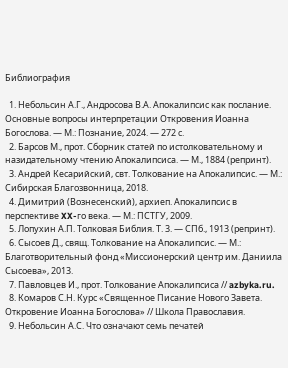Библиография

  1. Небольсин А.Г., Андросова В.А. Апокалипсис как послание. Основные вопросы интерпретации Откровения Иоанна Богослова. — М.: Познание, 2024. — 272 с.
  2. Барсов М., прот. Сборник статей по истолковательному и назидательному чтению Апокалипсиса. — М., 1884 (репринт).
  3. Андрей Кесарийский, свт. Толкование на Апокалипсис. — М.: Сибирская Благозвонница, 2018.
  4. Димитрий (Вознесенский), архиеп. Апокалипсис в перспективе XX-го века. — М.: ПСТГУ, 2009.
  5. Лопухин А.П. Толковая Библия. Т. 3. — СПб., 1913 (репринт).
  6. Сысоев Д., свящ. Толкование на Апокалипсис. — М.: Благотворительный фонд «Миссионерский центр им. Даниила Сысоева», 2013.
  7. Павловцев И., прот. Толкование Апокалипсиса // azbyka.ru.
  8. Комаров С.Н. Курс «Священное Писание Нового Завета. Откровение Иоанна Богослова» // Школа Православия.
  9. Небольсин А.С. Что означают семь печатей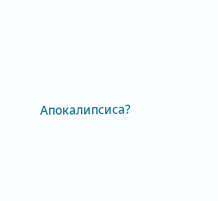Апокалипсиса?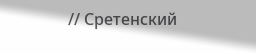// Сретенский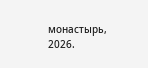монастырь, 2026.